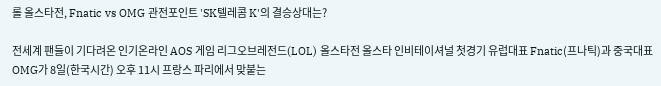롤 올스타전, Fnatic vs OMG 관전포인트 'SK텔레콤 K'의 결승상대는?

전세계 팬들이 기다려온 인기온라인 AOS 게임 리그오브레전드(LOL) 올스타전 올스타 인비테이셔널 첫경기 유럽대표 Fnatic(프나틱)과 중국대표 OMG가 8일(한국시간) 오후 11시 프랑스 파리에서 맞붙는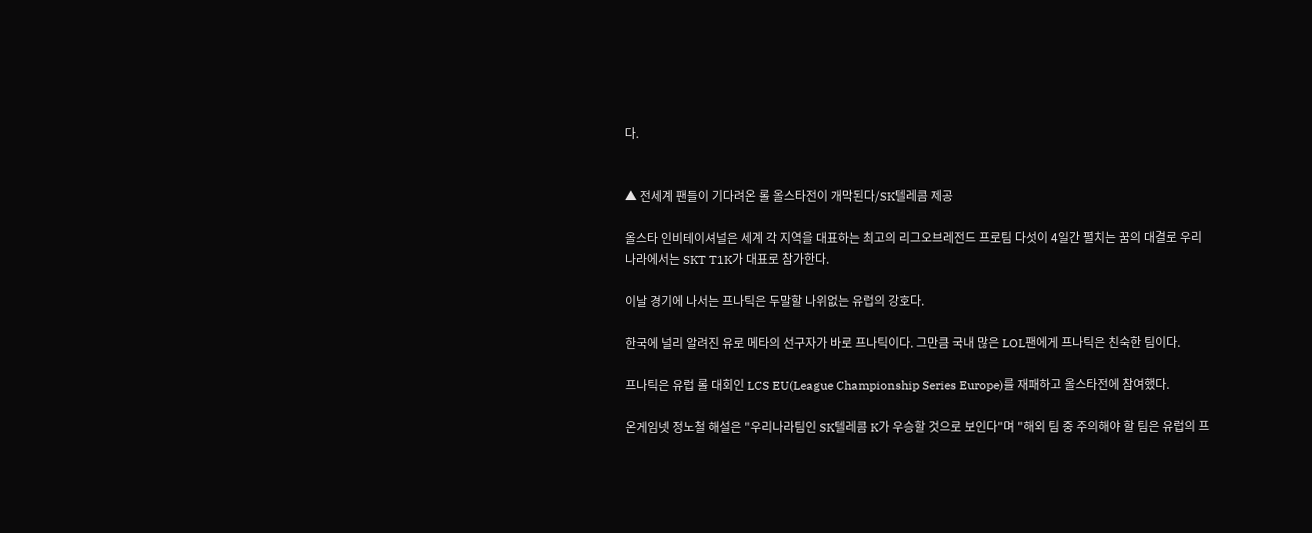다.


▲ 전세계 팬들이 기다려온 롤 올스타전이 개막된다/SK텔레콤 제공

올스타 인비테이셔널은 세계 각 지역을 대표하는 최고의 리그오브레전드 프로팀 다섯이 4일간 펼치는 꿈의 대결로 우리나라에서는 SKT T1K가 대표로 참가한다.

이날 경기에 나서는 프나틱은 두말할 나위없는 유럽의 강호다.

한국에 널리 알려진 유로 메타의 선구자가 바로 프나틱이다. 그만큼 국내 많은 LOL팬에게 프나틱은 친숙한 팀이다.

프나틱은 유럽 롤 대회인 LCS EU(League Championship Series Europe)를 재패하고 올스타전에 참여했다.

온게임넷 정노철 해설은 "우리나라팀인 SK텔레콤 K가 우승할 것으로 보인다"며 "해외 팀 중 주의해야 할 팀은 유럽의 프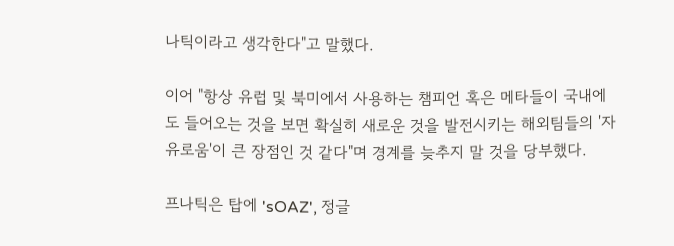나틱이라고 생각한다"고 말했다.

이어 "항상 유럽 및 북미에서 사용하는 챔피언 혹은 메타들이 국내에도 들어오는 것을 보면 확실히 새로운 것을 발전시키는 해외팀들의 '자유로움'이 큰 장점인 것 같다"며 경계를 늦추지 말 것을 당부했다.

프나틱은 탑에 'sOAZ', 정글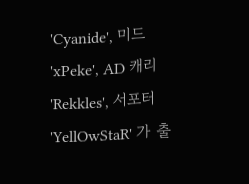'Cyanide', 미드 'xPeke', AD 캐리 'Rekkles', 서포터 'YellOwStaR' 가 출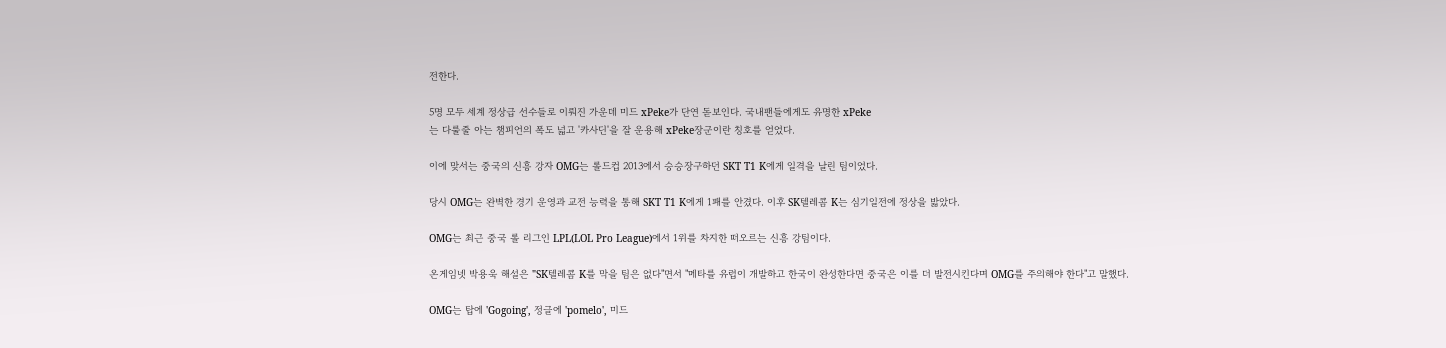전한다.

5명 모두 세계 정상급 선수들로 이뤄진 가운데 미드 xPeke가 단연 돋보인다. 국내팬들에게도 유명한 xPeke
는 다룰줄 아는 챔피언의 폭도 넓고 '카사딘'을 잘 운용해 xPeke장군이란 칭호를 얻었다.

이에 맞서는 중국의 신흥 강자 OMG는 롤드컵 2013에서 승승장구하던 SKT T1 K에게 일격을 날린 팀이었다.

당시 OMG는 완벽한 경기 운영과 교전 능력을 통해 SKT T1 K에게 1패를 안겼다. 이후 SK텔레콤 K는 심기일전에 정상을 밟았다.

OMG는 최근 중국 롤 리그인 LPL(LOL Pro League)에서 1위를 차지한 떠오르는 신흥 강팀이다.

온게임넷 박용욱 해설은 "SK텔레콤 K를 막을 팀은 없다"면서 "메타를 유럽이 개발하고 한국이 완성한다면 중국은 이를 더 발전시킨다며 OMG를 주의해야 한다"고 말했다.

OMG는 탑에 'Gogoing', 정글에 'pomelo', 미드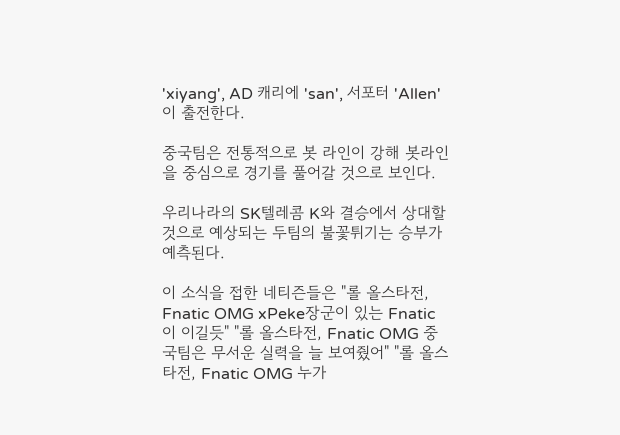'xiyang', AD 캐리에 'san', 서포터 'Allen' 이 출전한다.

중국팀은 전통적으로 봇 라인이 강해 봇라인을 중심으로 경기를 풀어갈 것으로 보인다.

우리나라의 SK텔레콤 K와 결승에서 상대할 것으로 예상되는 두팀의 불꽃튀기는 승부가 예측된다.

이 소식을 접한 네티즌들은 "롤 올스타전, Fnatic OMG xPeke장군이 있는 Fnatic이 이길듯" "롤 올스타전, Fnatic OMG 중국팀은 무서운 실력을 늘 보여줬어" "롤 올스타전, Fnatic OMG 누가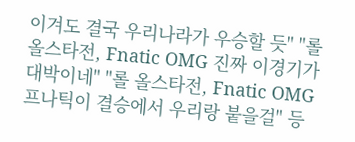이겨도 결국 우리나라가 우승할 듯" "롤 올스타전, Fnatic OMG 진짜 이경기가 대박이네" "롤 올스타전, Fnatic OMG 프나틱이 결승에서 우리랑 붙을걸" 등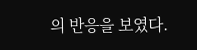의 반응을 보였다.